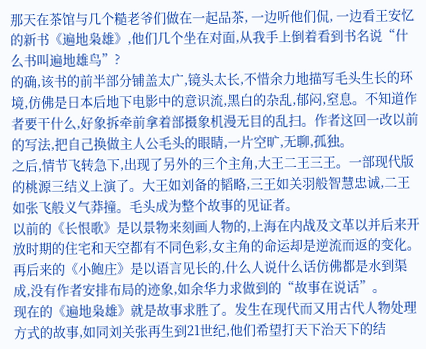那天在茶馆与几个糙老爷们做在一起品茶, 一边听他们侃, 一边看王安忆的新书《遍地枭雄》,他们几个坐在对面,从我手上倒着看到书名说“什么书叫遍地雄鸟”?
的确,该书的前半部分铺盖太广,镜头太长,不惜余力地描写毛头生长的环境,仿佛是日本后地下电影中的意识流,黑白的杂乱,郁闷,窒息。不知道作者要干什么,好象拆牵前拿着部摄象机漫无目的乱扫。作者这回一改以前的写法,把自己换做主人公毛头的眼睛,一片空旷,无聊,孤独。
之后,情节飞转急下,出现了另外的三个主角,大王二王三王。一部现代版的桃源三结义上演了。大王如刘备的韬略,三王如关羽般智慧忠诚,二王如张飞般义气莽撞。毛头成为整个故事的见证者。
以前的《长恨歌》是以景物来刻画人物的,上海在内战及文革以并后来开放时期的住宅和天空都有不同色彩,女主角的命运却是逆流而返的变化。
再后来的《小鲍庄》是以语言见长的,什么人说什么话仿佛都是水到渠成,没有作者安排布局的迹象,如余华力求做到的“故事在说话”。
现在的《遍地枭雄》就是故事求胜了。发生在现代而又用古代人物处理方式的故事,如同刘关张再生到21世纪,他们希望打天下治天下的结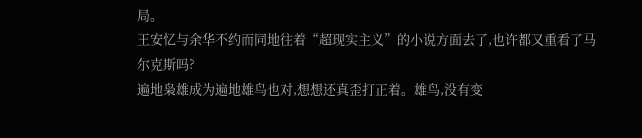局。
王安忆与余华不约而同地往着“超现实主义”的小说方面去了,也许都又重看了马尔克斯吗?
遍地枭雄成为遍地雄鸟也对,想想还真歪打正着。雄鸟,没有变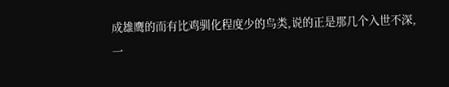成雄鹰的而有比鸡驯化程度少的鸟类,说的正是那几个入世不深,一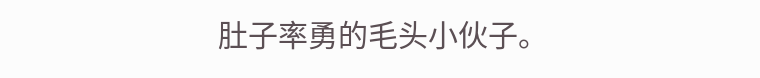肚子率勇的毛头小伙子。